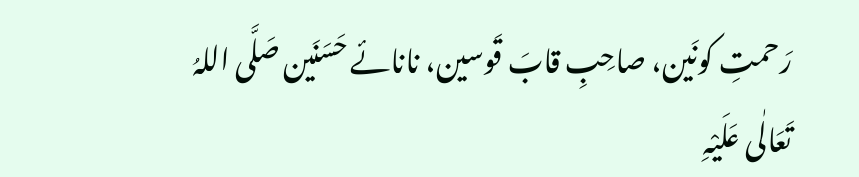رَحمتِ کونَین، صاحِبِ قابَ قَوسین، نانائے حَسَنَین صَلَّی اللہُ تَعَالٰی عَلَیْہِ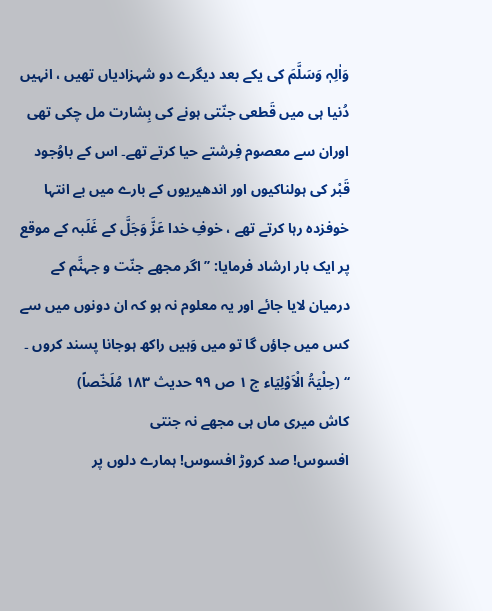وَاٰلِہٖ وَسَلَّمَ کی یکے بعد دیگرے دو شہزادیاں تھیں ، انہیں دُنیا ہی میں قَطعی جنّتی ہونے کی بِشارت مل چکی تھی اوران سے معصوم فِرشتے حیا کرتے تھے۔ اس کے باوُجود قَبْر کی ہولناکیوں اور اندھیریوں کے بارے میں بے انتہا خوفزدہ رہا کرتے تھے ، خوفِ خدا عَزَّ وَجَلَّ کے غَلَبہ کے موقع پر ایک بار ارشاد فرمایا: ’’ اگر مجھے جنّت و جہنَّم کے درمیان لایا جائے اور یہ معلوم نہ ہو کہ ان دونوں میں سے کس میں جاؤں گا تو میں وَہیں راکھ ہوجانا پسند کروں ۔ ‘‘ (حِلْیَۃُ الْاَوْلِیَاء ج ۱ ص ۹۹ حدیث ۱۸۳ مُلَخّصاً)
کاش میری ماں ہی مجھے نہ جنتی
افسوس! صد کروڑ افسوس! ہمارے دلوں پر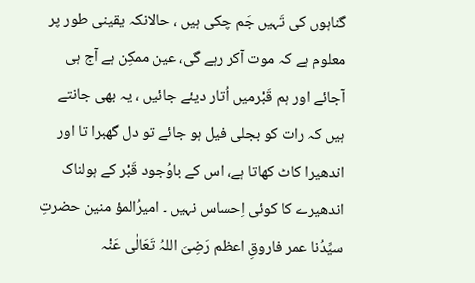گناہوں کی تَہیں جَم چکی ہیں ، حالانکہ یقینی طور پر معلوم ہے کہ موت آکر رہے گی، عین ممکِن ہے آج ہی آجائے اور ہم قَبْرمیں اُتار دیئے جائیں ، یہ بھی جانتے ہیں کہ رات کو بجلی فیل ہو جائے تو دل گھبرا تا اور اندھیرا کاٹ کھاتا ہے، اس کے باوُجود قَبْر کے ہولناک اندھیرے کا کوئی اِحساس نہیں ۔ امیرُالمؤ منین حضرتِ سیِّدُنا عمر فاروقِ اعظم رَضِیَ اللہُ تَعَالٰی عَنْہ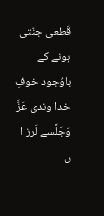قَطعی جنّتی ہونے کے باوُجود خوفِ خدا وندی عَزَّ وَجَلَّسے لَرز ا ں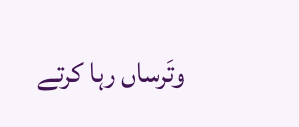وتَرساں رہا کرتے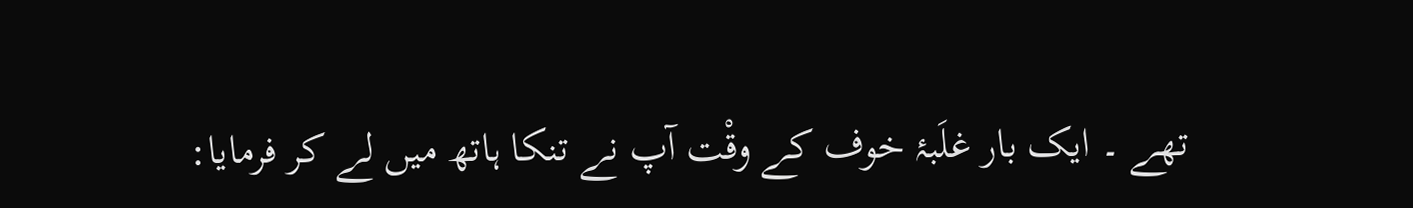تھے ۔ ایک بار غلَبۂ خوف کے وقْت آپ نے تنکا ہاتھ میں لے کر فرمایا: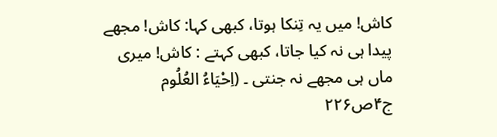کاش! میں یہ تِنکا ہوتا، کبھی کہا: کاش! مجھے پیدا ہی نہ کیا جاتا، کبھی کہتے : کاش! میری ماں ہی مجھے نہ جنتی ۔ (اِحْیَاءُ العُلُوم ج۴ص۲۲۶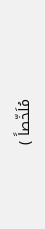مُلَخّصاً )